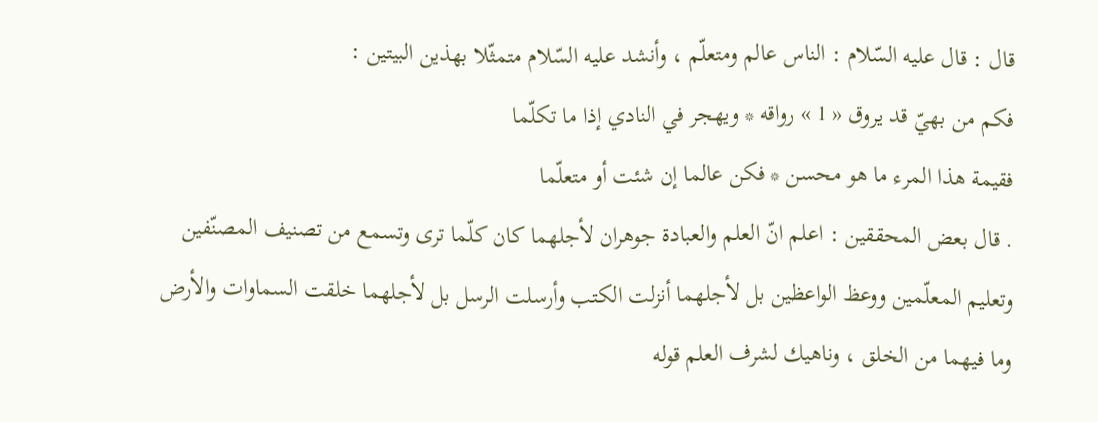قال : قال عليه السّلام : الناس عالم ومتعلّم ، وأنشد عليه السّلام متمثّلا بهذين البيتين :
فكم من بهيّ قد يروق « 1 » رواقه * ويهجر في النادي إذا ما تكلّما
فقيمة هذا المرء ما هو محسن * فكن عالما إن شئت أو متعلّما
. قال بعض المحققين : اعلم انّ العلم والعبادة جوهران لأجلهما كان كلّما ترى وتسمع من تصنيف المصنّفين وتعليم المعلّمين ووعظ الواعظين بل لأجلهما أنزلت الكتب وأرسلت الرسل بل لأجلهما خلقت السماوات والأرض وما فيهما من الخلق ، وناهيك لشرف العلم قوله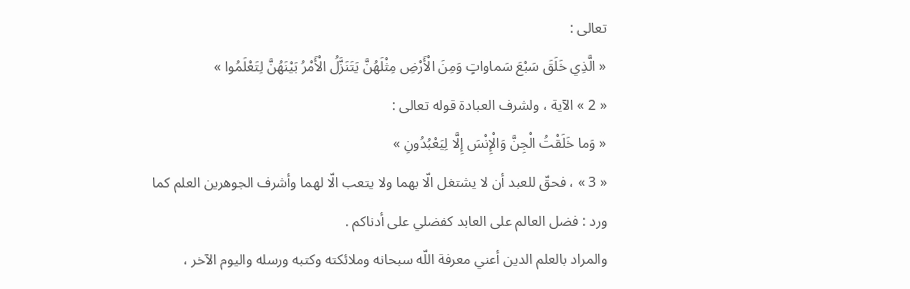تعالى :
« الَّذِي خَلَقَ سَبْعَ سَماواتٍ وَمِنَ الْأَرْضِ مِثْلَهُنَّ يَتَنَزَّلُ الْأَمْرُ بَيْنَهُنَّ لِتَعْلَمُوا »
« 2 » الآية ، ولشرف العبادة قوله تعالى :
« وَما خَلَقْتُ الْجِنَّ وَالْإِنْسَ إِلَّا لِيَعْبُدُونِ »
« 3 » ، فحقّ للعبد أن لا يشتغل الّا بهما ولا يتعب الّا لهما وأشرف الجوهرين العلم كما
ورد : فضل العالم على العابد كفضلي على أدناكم .
والمراد بالعلم الدين أعني معرفة اللّه سبحانه وملائكته وكتبه ورسله واليوم الآخر ،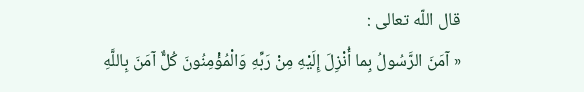قال اللّه تعالى :
« آمَنَ الرَّسُولُ بِما أُنْزِلَ إِلَيْهِ مِنْ رَبِّهِ وَالْمُؤْمِنُونَ كُلٌّ آمَنَ بِاللَّهِ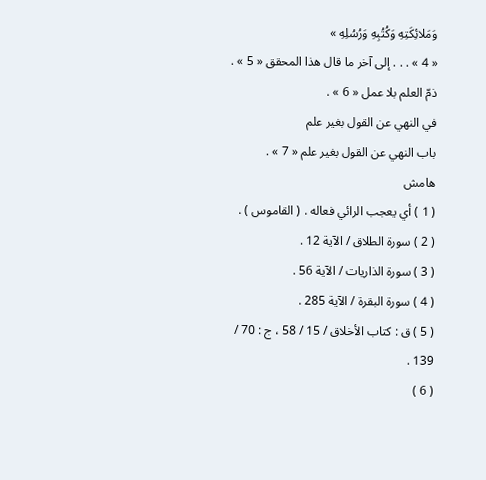وَمَلائِكَتِهِ وَكُتُبِهِ وَرُسُلِهِ »
« 4 » . . . إلى آخر ما قال هذا المحقق « 5 » .
ذمّ العلم بلا عمل « 6 » .
في النهي عن القول بغير علم
باب النهي عن القول بغير علم « 7 » .
هامش
( 1 ) أي يعجب الرائي فعاله . ( القاموس ) .
( 2 ) سورة الطلاق / الآية 12 .
( 3 ) سورة الذاريات / الآية 56 .
( 4 ) سورة البقرة / الآية 285 .
( 5 ) ق : كتاب الأخلاق / 15 / 58 ، ج : 70 / 139 .
( 6 )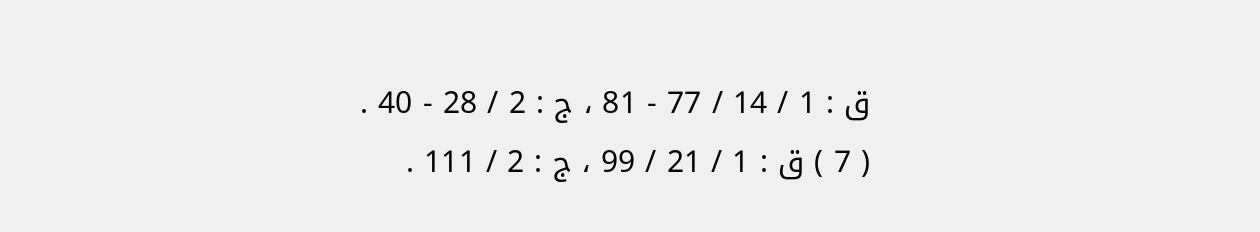ق : 1 / 14 / 77 - 81 ، ج : 2 / 28 - 40 .
( 7 ) ق : 1 / 21 / 99 ، ج : 2 / 111 .